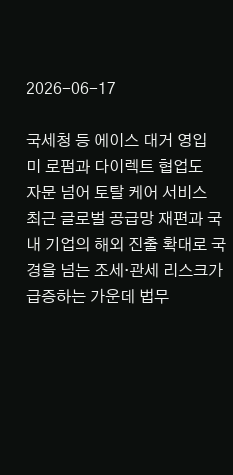2026-06-17

국세청 등 에이스 대거 영입
미 로펌과 다이렉트 협업도
자문 넘어 토탈 케어 서비스
최근 글로벌 공급망 재편과 국내 기업의 해외 진출 확대로 국경을 넘는 조세·관세 리스크가 급증하는 가운데 법무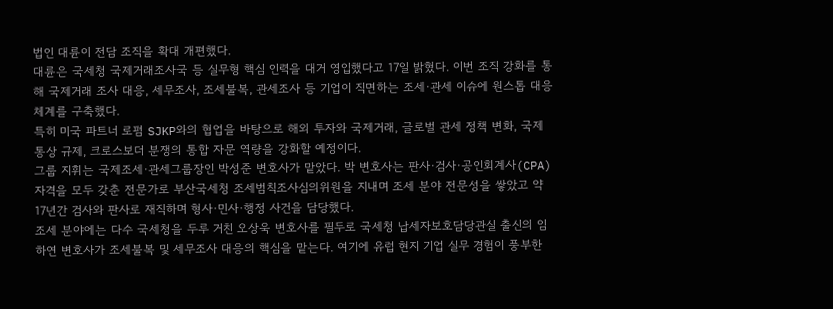법인 대륜이 전담 조직을 확대 개편했다.
대륜은 국세청 국제거래조사국 등 실무형 핵심 인력을 대거 영입했다고 17일 밝혔다. 이번 조직 강화를 통해 국제거래 조사 대응, 세무조사, 조세불복, 관세조사 등 기업이 직면하는 조세·관세 이슈에 원스톱 대응 체계를 구축했다.
특히 미국 파트너 로펌 SJKP와의 협업을 바탕으로 해외 투자와 국제거래, 글로벌 관세 정책 변화, 국제통상 규제, 크로스보더 분쟁의 통합 자문 역량을 강화할 예정이다.
그룹 지휘는 국제조세·관세그룹장인 박성준 변호사가 맡았다. 박 변호사는 판사·검사·공인회계사(CPA) 자격을 모두 갖춘 전문가로 부산국세청 조세범칙조사심의위원을 지내며 조세 분야 전문성을 쌓았고 약 17년간 검사와 판사로 재직하며 형사·민사·행정 사건을 담당했다.
조세 분야에는 다수 국세청을 두루 거친 오상욱 변호사를 필두로 국세청 납세자보호담당관실 출신의 임하연 변호사가 조세불복 및 세무조사 대응의 핵심을 맡는다. 여기에 유럽 현지 기업 실무 경험이 풍부한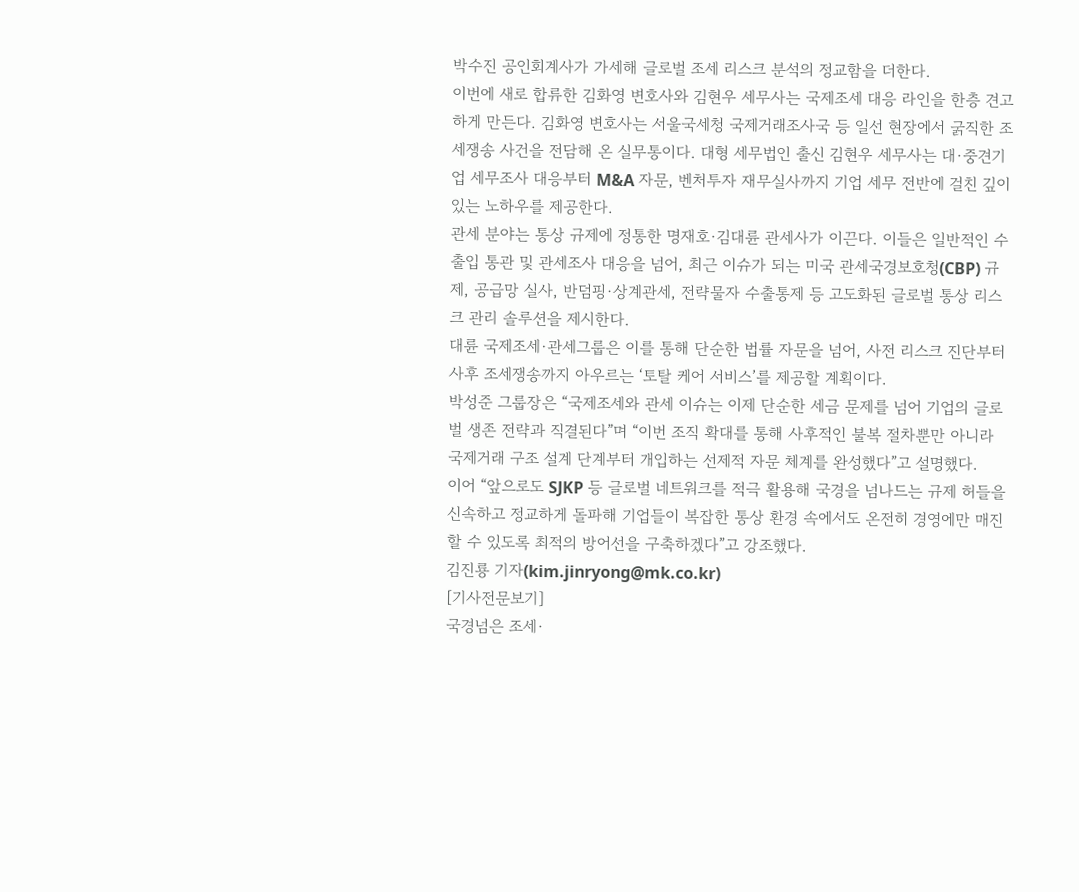박수진 공인회계사가 가세해 글로벌 조세 리스크 분석의 정교함을 더한다.
이번에 새로 합류한 김화영 변호사와 김현우 세무사는 국제조세 대응 라인을 한층 견고하게 만든다. 김화영 변호사는 서울국세청 국제거래조사국 등 일선 현장에서 굵직한 조세쟁송 사건을 전담해 온 실무통이다. 대형 세무법인 출신 김현우 세무사는 대·중견기업 세무조사 대응부터 M&A 자문, 벤처투자 재무실사까지 기업 세무 전반에 걸친 깊이 있는 노하우를 제공한다.
관세 분야는 통상 규제에 정통한 명재호·김대륜 관세사가 이끈다. 이들은 일반적인 수출입 통관 및 관세조사 대응을 넘어, 최근 이슈가 되는 미국 관세국경보호청(CBP) 규제, 공급망 실사, 반덤핑·상계관세, 전략물자 수출통제 등 고도화된 글로벌 통상 리스크 관리 솔루션을 제시한다.
대륜 국제조세·관세그룹은 이를 통해 단순한 법률 자문을 넘어, 사전 리스크 진단부터 사후 조세쟁송까지 아우르는 ‘토탈 케어 서비스’를 제공할 계획이다.
박성준 그룹장은 “국제조세와 관세 이슈는 이제 단순한 세금 문제를 넘어 기업의 글로벌 생존 전략과 직결된다”며 “이번 조직 확대를 통해 사후적인 불복 절차뿐만 아니라 국제거래 구조 설계 단계부터 개입하는 선제적 자문 체계를 완성했다”고 설명했다.
이어 “앞으로도 SJKP 등 글로벌 네트워크를 적극 활용해 국경을 넘나드는 규제 허들을 신속하고 정교하게 돌파해 기업들이 복잡한 통상 환경 속에서도 온전히 경영에만 매진할 수 있도록 최적의 방어선을 구축하겠다”고 강조했다.
김진룡 기자(kim.jinryong@mk.co.kr)
[기사전문보기]
국경넘은 조세·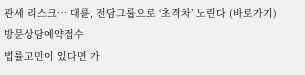관세 리스크… 대륜, 전담그룹으로 ‘초격차’ 노린다 (바로가기)
방문상담예약접수
법률고민이 있다면 가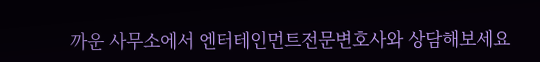까운 사무소에서 엔터테인먼트전문변호사와 상담해보세요